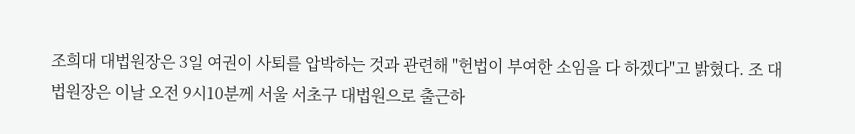조희대 대법원장은 3일 여권이 사퇴를 압박하는 것과 관련해 "헌법이 부여한 소임을 다 하겠다"고 밝혔다. 조 대법원장은 이날 오전 9시10분께 서울 서초구 대법원으로 출근하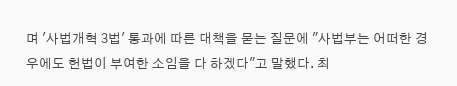며 '사법개혁 3법' 통과에 따른 대책을 묻는 질문에 "사법부는 어떠한 경우에도 헌법이 부여한 소임을 다 하겠다"고 말했다. 최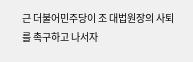근 더불어민주당이 조 대법원장의 사퇴를 촉구하고 나서자